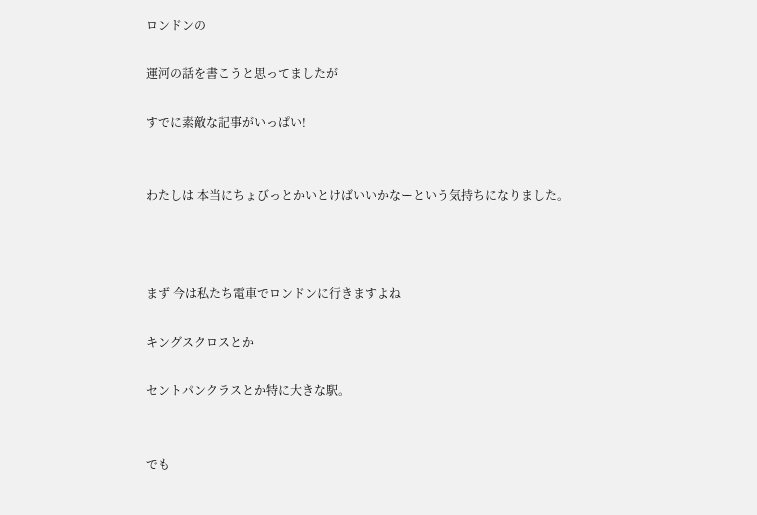ロンドンの

運河の話を書こうと思ってましたが

すでに素敵な記事がいっぱい!


わたしは 本当にちょびっとかいとけばいいかなーという気持ちになりました。



まず 今は私たち電車でロンドンに行きますよね

キングスクロスとか

セントパンクラスとか特に大きな駅。


でも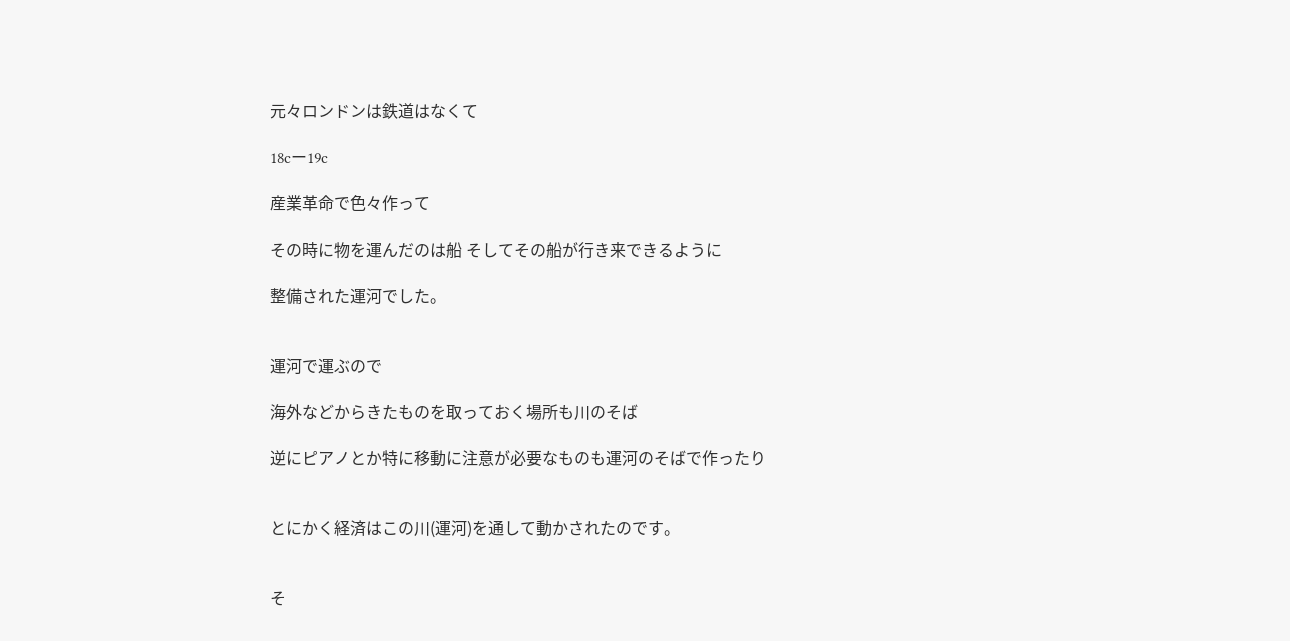元々ロンドンは鉄道はなくて

18cー19c

産業革命で色々作って

その時に物を運んだのは船 そしてその船が行き来できるように

整備された運河でした。


運河で運ぶので

海外などからきたものを取っておく場所も川のそば

逆にピアノとか特に移動に注意が必要なものも運河のそばで作ったり


とにかく経済はこの川(運河)を通して動かされたのです。


そ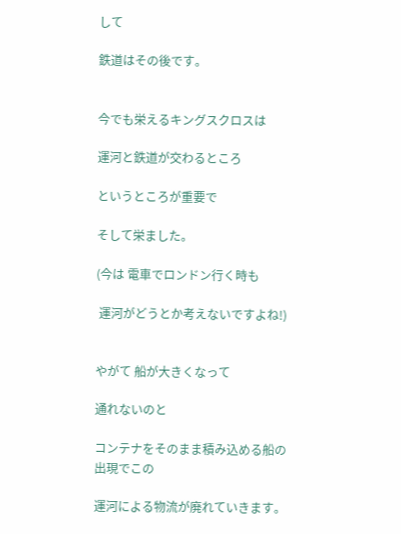して

鉄道はその後です。


今でも栄えるキングスクロスは

運河と鉄道が交わるところ

というところが重要で

そして栄ました。

(今は 電車でロンドン行く時も

 運河がどうとか考えないですよね!)


やがて 船が大きくなって

通れないのと

コンテナをそのまま積み込める船の出現でこの

運河による物流が廃れていきます。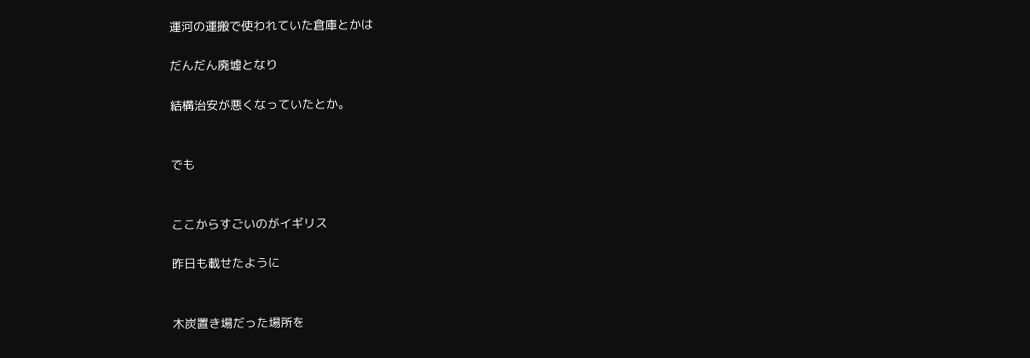運河の運搬で使われていた倉庫とかは

だんだん廃墟となり

結構治安が悪くなっていたとか。


でも


ここからすごいのがイギリス

昨日も載せたように


木炭置き場だった場所を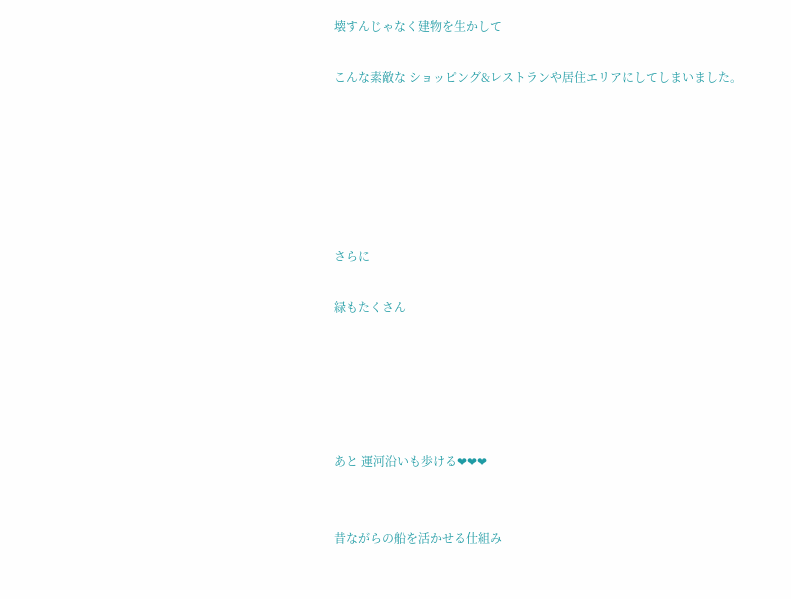壊すんじゃなく建物を生かして

こんな素敵な ショッピング&レストランや居住エリアにしてしまいました。






さらに

緑もたくさん





あと 運河沿いも歩ける❤❤❤


昔ながらの船を活かせる仕組み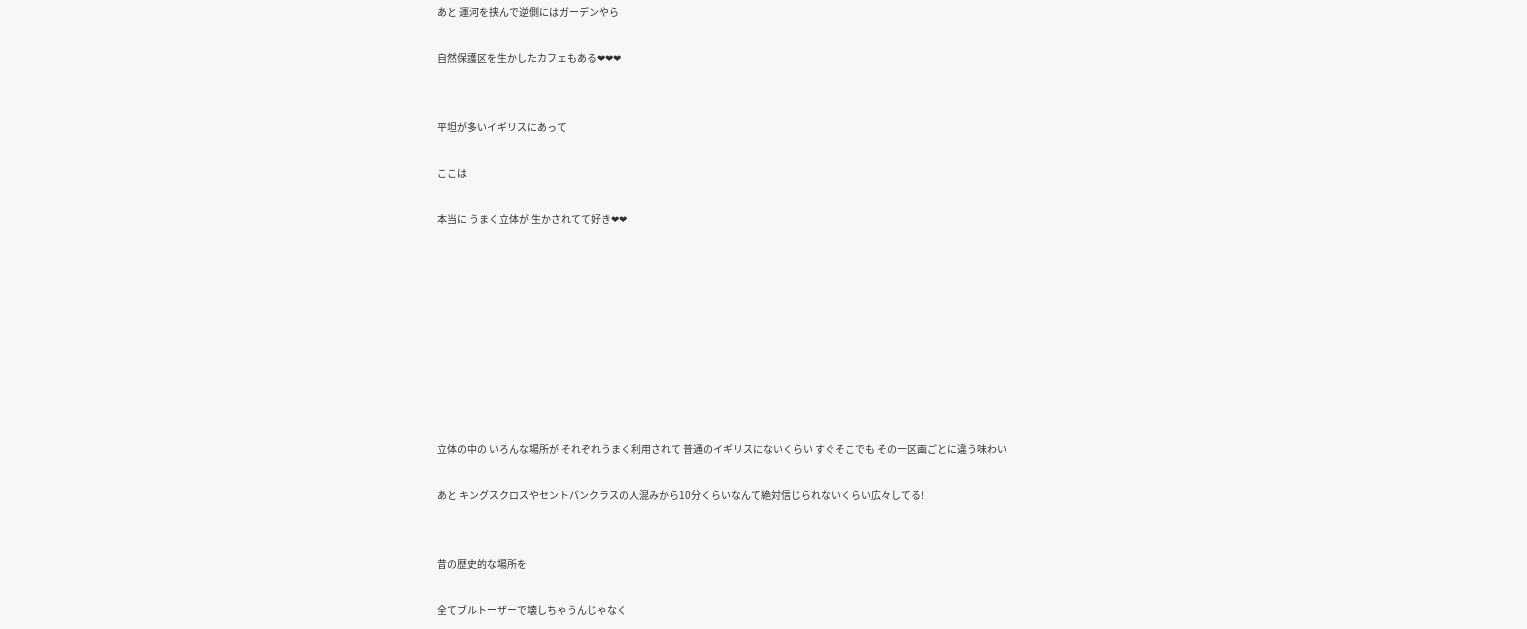あと 運河を挟んで逆側にはガーデンやら

自然保護区を生かしたカフェもある❤❤❤


平坦が多いイギリスにあって

ここは

本当に うまく立体が 生かされてて好き❤❤









立体の中の いろんな場所が それぞれうまく利用されて 普通のイギリスにないくらい すぐそこでも その一区画ごとに違う味わい

あと キングスクロスやセントパンクラスの人混みから10分くらいなんて絶対信じられないくらい広々してる!


昔の歴史的な場所を

全てブルトーザーで壊しちゃうんじゃなく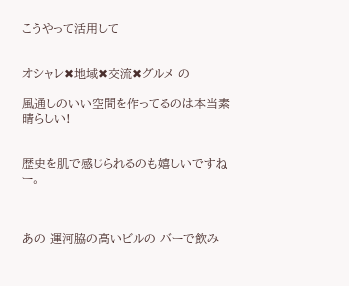こうやって活用して


オシャレ✖地域✖交流✖グルメ の

風通しのいい空間を作ってるのは本当素晴らしい!


歴史を肌で感じられるのも嬉しいですねー。



あの 運河脇の高いビルの バーで飲み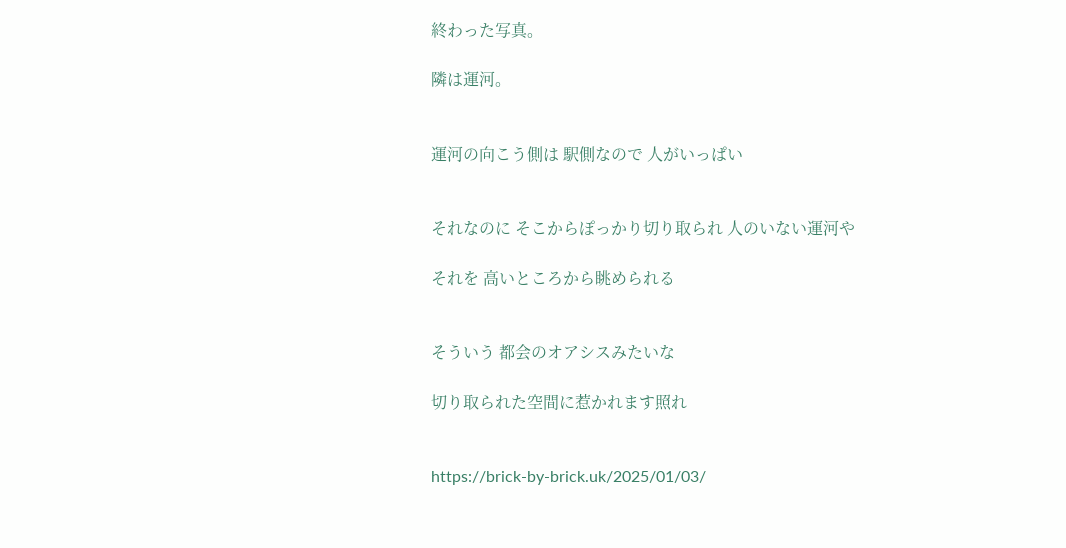終わった写真。

隣は運河。


運河の向こう側は 駅側なので 人がいっぱい


それなのに そこからぽっかり切り取られ 人のいない運河や

それを 高いところから眺められる


そういう 都会のオアシスみたいな

切り取られた空間に惹かれます照れ


https://brick-by-brick.uk/2025/01/03/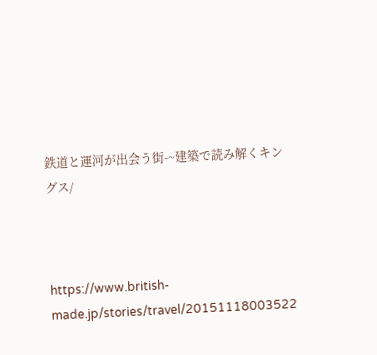鉄道と運河が出会う街-~建築で読み解くキングス/



https://www.british-made.jp/stories/travel/20151118003522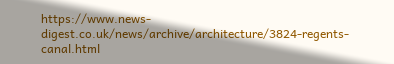https://www.news-digest.co.uk/news/archive/architecture/3824-regents-canal.html